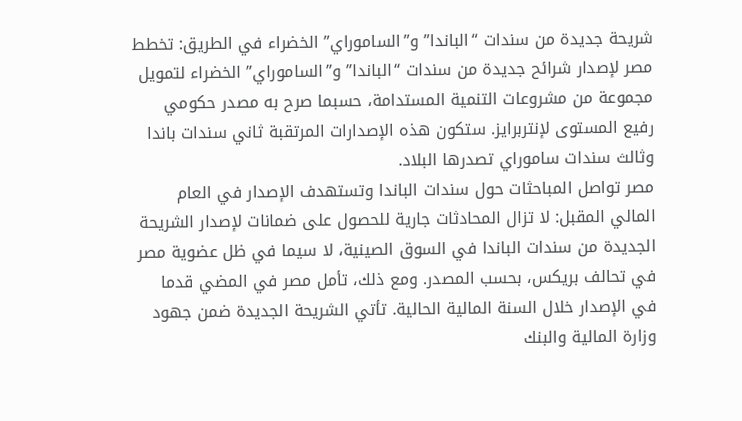شريحة جديدة من سندات “الباندا” و”الساموراي” الخضراء في الطريق: تخطط مصر لإصدار شرائح جديدة من سندات “الباندا” و”الساموراي” الخضراء لتمويل مجموعة من مشروعات التنمية المستدامة، حسبما صرح به مصدر حكومي رفيع المستوى لإنتربرايز. ستكون هذه الإصدارات المرتقبة ثاني سندات باندا وثالث سندات ساموراي تصدرها البلاد.
مصر تواصل المباحثات حول سندات الباندا وتستهدف الإصدار في العام المالي المقبل: لا تزال المحادثات جارية للحصول على ضمانات لإصدار الشريحة الجديدة من سندات الباندا في السوق الصينية، لا سيما في ظل عضوية مصر في تحالف بريكس، بحسب المصدر. ومع ذلك، تأمل مصر في المضي قدما في الإصدار خلال السنة المالية الحالية. تأتي الشريحة الجديدة ضمن جهود وزارة المالية والبنك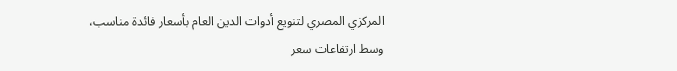المركزي المصري لتنويع أدوات الدين العام بأسعار فائدة مناسب، وسط ارتفاعات سعر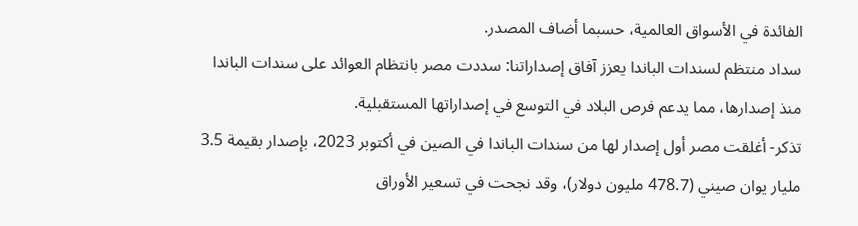الفائدة في الأسواق العالمية، حسبما أضاف المصدر.
سداد منتظم لسندات الباندا يعزز آفاق إصداراتنا: سددت مصر بانتظام العوائد على سندات الباندا منذ إصدارها، مما يدعم فرص البلاد في التوسع في إصداراتها المستقبلية.
تذكر- أغلقت مصر أول إصدار لها من سندات الباندا في الصين في أكتوبر 2023، بإصدار بقيمة 3.5 مليار يوان صيني (478.7 مليون دولار)، وقد نجحت في تسعير الأوراق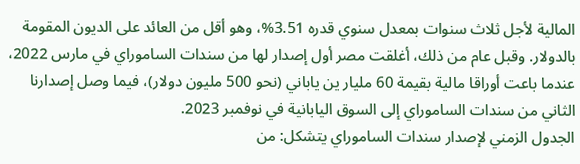المالية لأجل ثلاث سنوات بمعدل سنوي قدره 3.51%، وهو أقل من العائد على الديون المقومة بالدولار. وقبل عام من ذلك، أغلقت مصر أول إصدار لها من سندات الساموراي في مارس 2022، عندما باعت أوراقا مالية بقيمة 60 مليار ين ياباني (نحو 500 مليون دولار)، فيما وصل إصدارنا الثاني من سندات الساموراي إلى السوق اليابانية في نوفمبر 2023.
الجدول الزمني لإصدار سندات الساموراي يتشكل: من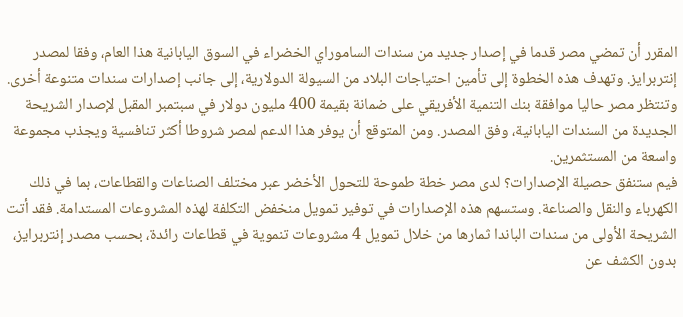المقرر أن تمضي مصر قدما في إصدار جديد من سندات الساموراي الخضراء في السوق اليابانية هذا العام، وفقا لمصدر إنتربرايز. وتهدف هذه الخطوة إلى تأمين احتياجات البلاد من السيولة الدولارية، إلى جانب إصدارات سندات متنوعة أخرى. وتنتظر مصر حاليا موافقة بنك التنمية الأفريقي على ضمانة بقيمة 400 مليون دولار في سبتمبر المقبل لإصدار الشريحة الجديدة من السندات اليابانية، وفق المصدر. ومن المتوقع أن يوفر هذا الدعم لمصر شروطا أكثر تنافسية ويجذب مجموعة واسعة من المستثمرين.
فيم ستنفق حصيلة الإصدارات؟ لدى مصر خطة طموحة للتحول الأخضر عبر مختلف الصناعات والقطاعات، بما في ذلك الكهرباء والنقل والصناعة. وستسهم هذه الإصدارات في توفير تمويل منخفض التكلفة لهذه المشروعات المستدامة. فقد أتت الشريحة الأولى من سندات الباندا ثمارها من خلال تمويل 4 مشروعات تنموية في قطاعات رائدة، بحسب مصدر إنتربرايز، بدون الكشف عن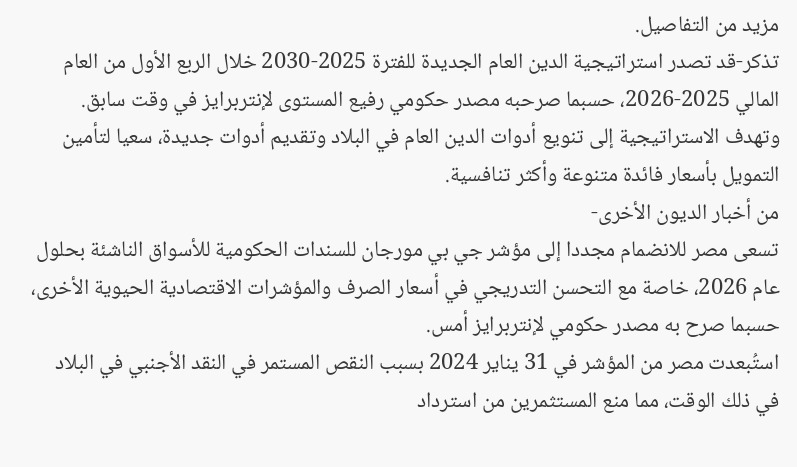مزيد من التفاصيل.
تذكر-قد تصدر استراتيجية الدين العام الجديدة للفترة 2025-2030 خلال الربع الأول من العام المالي 2025-2026، حسبما صرحبه مصدر حكومي رفيع المستوى لإنتربرايز في وقت سابق. وتهدف الاستراتيجية إلى تنويع أدوات الدين العام في البلاد وتقديم أدوات جديدة، سعيا لتأمين التمويل بأسعار فائدة متنوعة وأكثر تنافسية.
من أخبار الديون الأخرى-
تسعى مصر للانضمام مجددا إلى مؤشر جي بي مورجان للسندات الحكومية للأسواق الناشئة بحلول عام 2026، خاصة مع التحسن التدريجي في أسعار الصرف والمؤشرات الاقتصادية الحيوية الأخرى، حسبما صرح به مصدر حكومي لإنتربرايز أمس.
استُبعدت مصر من المؤشر في 31 يناير 2024 بسبب النقص المستمر في النقد الأجنبي في البلاد في ذلك الوقت، مما منع المستثمرين من استرداد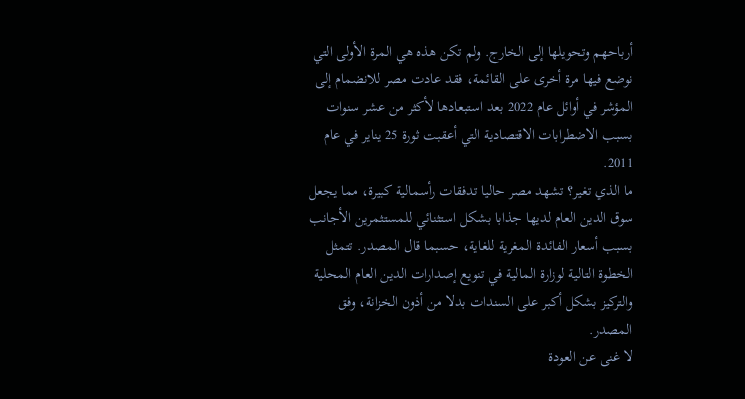أرباحهم وتحويلها إلى الخارج. ولم تكن هذه هي المرة الأولى التي نوضع فيها مرة أخرى على القائمة، فقد عادت مصر للانضمام إلى المؤشر في أوائل عام 2022 بعد استبعادها لأكثر من عشر سنوات بسبب الاضطرابات الاقتصادية التي أعقبت ثورة 25 يناير في عام 2011.
ما الذي تغير؟ تشهد مصر حاليا تدفقات رأسمالية كبيرة، مما يجعل سوق الدين العام لديها جذابا بشكل استثنائي للمستثمرين الأجانب بسبب أسعار الفائدة المغرية للغاية، حسبما قال المصدر. تتمثل الخطوة التالية لوزارة المالية في تنويع إصدارات الدين العام المحلية والتركيز بشكل أكبر على السندات بدلا من أذون الخزانة، وفق المصدر.
لا غنى عن العودة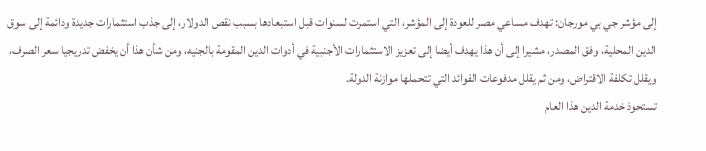إلى مؤشر جي بي مورجان: تهدف مساعي مصر للعودة إلى المؤشر، التي استمرت لسنوات قبل استبعادها بسبب نقص الدولار، إلى جذب استثمارات جديدة ودائمة إلى سوق الدين المحلية، وفق المصدر، مشيرا إلى أن هذا يهدف أيضا إلى تعزيز الاستثمارات الأجنبية في أدوات الدين المقومة بالجنيه، ومن شأن هذا أن يخفض تدريجيا سعر الصرف، ويقلل تكلفة الاقتراض، ومن ثم يقلل مدفوعات الفوائد التي تتحملها موازنة الدولة.
تستحوذ خدمة الدين هذا العام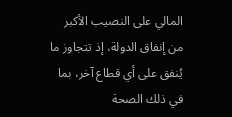المالي على النصيب الأكبر من إنفاق الدولة، إذ تتجاوز ما يُنفق على أي قطاع آخر، بما في ذلك الصحة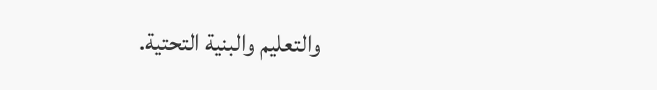والتعليم والبنية التحتية.